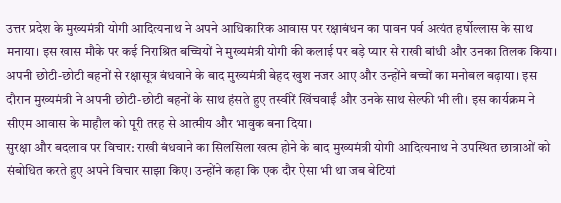उत्तर प्रदेश के मुख्यमंत्री योगी आदित्यनाथ ने अपने आधिकारिक आवास पर रक्षाबंधन का पावन पर्व अत्यंत हर्षोल्लास के साथ मनाया। इस खास मौके पर कई निराश्रित बच्चियों ने मुख्यमंत्री योगी की कलाई पर बड़े प्यार से राखी बांधी और उनका तिलक किया। अपनी छोटी-छोटी बहनों से रक्षासूत्र बंधवाने के बाद मुख्यमंत्री बेहद खुश नजर आए और उन्होंने बच्चों का मनोबल बढ़ाया। इस दौरान मुख्यमंत्री ने अपनी छोटी-छोटी बहनों के साथ हंसते हुए तस्वीरें खिंचवाईं और उनके साथ सेल्फी भी ली। इस कार्यक्रम ने सीएम आवास के माहौल को पूरी तरह से आत्मीय और भावुक बना दिया।
सुरक्षा और बदलाव पर विचार: राखी बंधवाने का सिलसिला खत्म होने के बाद मुख्यमंत्री योगी आदित्यनाथ ने उपस्थित छात्राओं को संबोधित करते हुए अपने विचार साझा किए। उन्होंने कहा कि एक दौर ऐसा भी था जब बेटियां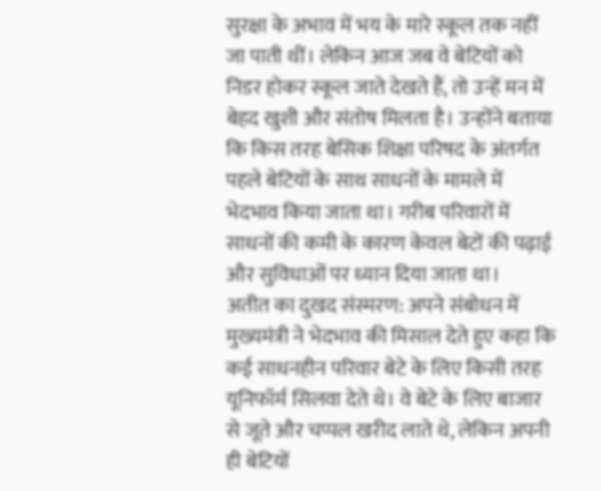सुरक्षा के अभाव में भय के मारे स्कूल तक नहीं जा पाती थीं। लेकिन आज जब वे बेटियों को निडर होकर स्कूल जाते देखते हैं, तो उन्हें मन में बेहद खुशी और संतोष मिलता है। उन्होंने बताया कि किस तरह बेसिक शिक्षा परिषद के अंतर्गत पहले बेटियों के साथ साधनों के मामले में भेदभाव किया जाता था। गरीब परिवारों में साधनों की कमी के कारण केवल बेटों की पढ़ाई और सुविधाओं पर ध्यान दिया जाता था।
अतीत का दुखद संस्मरण: अपने संबोधन में मुख्यमंत्री ने भेदभाव की मिसाल देते हुए कहा कि कई साधनहीन परिवार बेटे के लिए किसी तरह यूनिफॉर्म सिलवा देते थे। वे बेटे के लिए बाजार से जूते और चप्पल खरीद लाते थे, लेकिन अपनी ही बेटियों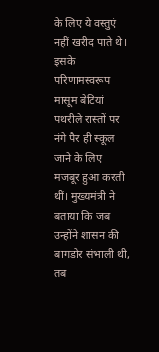के लिए ये वस्तुएं नहीं खरीद पाते थे। इसके परिणामस्वरूप मासूम बेटियां पथरीले रास्तों पर नंगे पैर ही स्कूल जाने के लिए मजबूर हुआ करती थीं। मुख्यमंत्री ने बताया कि जब उन्होंने शासन की बागडोर संभाली थी, तब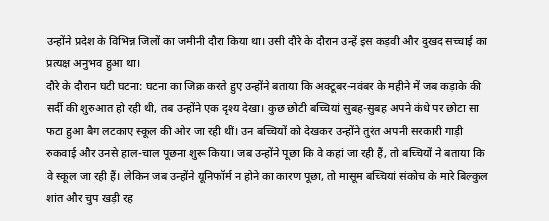उन्होंने प्रदेश के विभिन्न जिलों का जमीनी दौरा किया था। उसी दौरे के दौरान उन्हें इस कड़वी और दुखद सच्चाई का प्रत्यक्ष अनुभव हुआ था।
दौरे के दौरान घटी घटना: घटना का जिक्र करते हुए उन्होंने बताया कि अक्टूबर-नवंबर के महीने में जब कड़ाके की सर्दी की शुरुआत हो रही थी, तब उन्होंने एक दृश्य देखा। कुछ छोटी बच्चियां सुबह-सुबह अपने कंधे पर छोटा सा फटा हुआ बैग लटकाए स्कूल की ओर जा रही थीं। उन बच्चियों को देखकर उन्होंने तुरंत अपनी सरकारी गाड़ी रुकवाई और उनसे हाल-चाल पूछना शुरू किया। जब उन्होंने पूछा कि वे कहां जा रही हैं, तो बच्चियों ने बताया कि वे स्कूल जा रही हैं। लेकिन जब उन्होंने यूनिफॉर्म न होने का कारण पूछा, तो मासूम बच्चियां संकोच के मारे बिल्कुल शांत और चुप खड़ी रह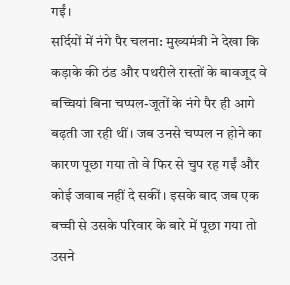गईं।
सर्दियों में नंगे पैर चलना: मुख्यमंत्री ने देखा कि कड़ाके की ठंड और पथरीले रास्तों के बावजूद वे बच्चियां बिना चप्पल-जूतों के नंगे पैर ही आगे बढ़ती जा रही थीं। जब उनसे चप्पल न होने का कारण पूछा गया तो वे फिर से चुप रह गईं और कोई जवाब नहीं दे सकीं। इसके बाद जब एक बच्ची से उसके परिवार के बारे में पूछा गया तो उसने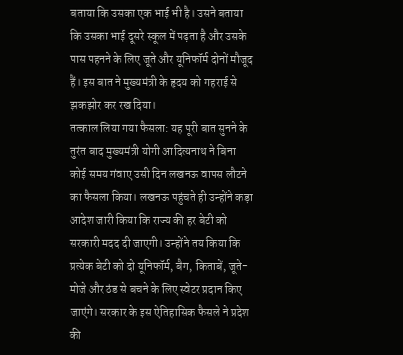बताया कि उसका एक भाई भी है। उसने बताया कि उसका भाई दूसरे स्कूल में पढ़ता है और उसके पास पहनने के लिए जूते और यूनिफॉर्म दोनों मौजूद हैं। इस बात ने मुख्यमंत्री के हृदय को गहराई से झकझोर कर रख दिया।
तत्काल लिया गया फैसला: यह पूरी बात सुनने के तुरंत बाद मुख्यमंत्री योगी आदित्यनाथ ने बिना कोई समय गंवाए उसी दिन लखनऊ वापस लौटने का फैसला किया। लखनऊ पहुंचते ही उन्होंने कड़ा आदेश जारी किया कि राज्य की हर बेटी को सरकारी मदद दी जाएगी। उन्होंने तय किया कि प्रत्येक बेटी को दो यूनिफॉर्म, बैग, किताबें, जूते-मोजे और ठंड से बचने के लिए स्वेटर प्रदान किए जाएंगे। सरकार के इस ऐतिहासिक फैसले ने प्रदेश की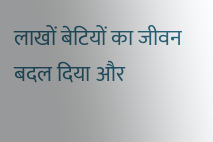लाखों बेटियों का जीवन बदल दिया और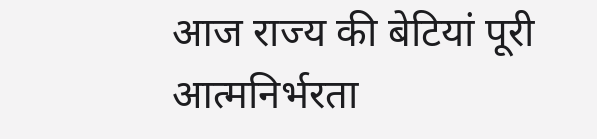आज राज्य की बेटियां पूरी आत्मनिर्भरता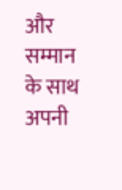और सम्मान के साथ अपनी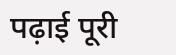पढ़ाई पूरी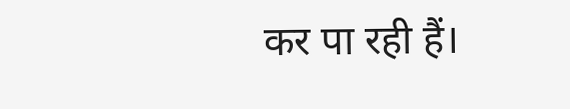कर पा रही हैं।